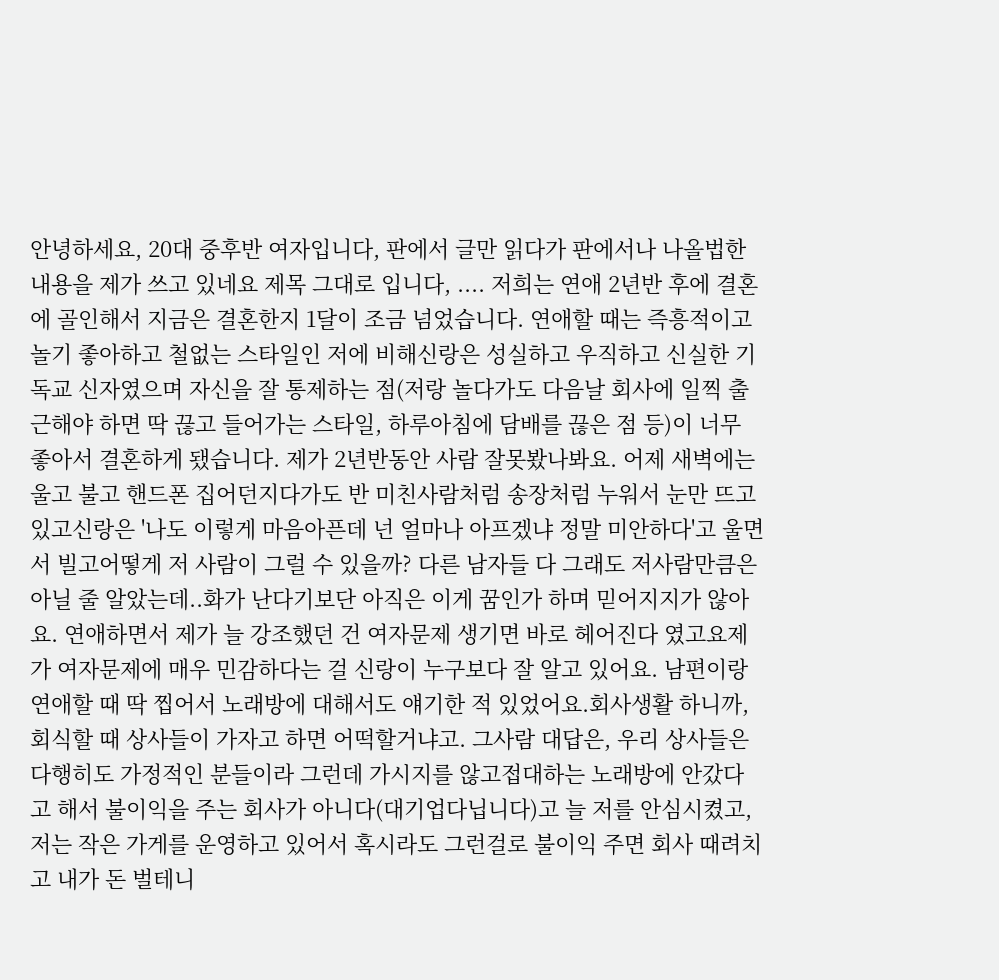안녕하세요, 20대 중후반 여자입니다, 판에서 글만 읽다가 판에서나 나올법한 내용을 제가 쓰고 있네요 제목 그대로 입니다, .... 저희는 연애 2년반 후에 결혼에 골인해서 지금은 결혼한지 1달이 조금 넘었습니다. 연애할 때는 즉흥적이고 놀기 좋아하고 철없는 스타일인 저에 비해신랑은 성실하고 우직하고 신실한 기독교 신자였으며 자신을 잘 통제하는 점(저랑 놀다가도 다음날 회사에 일찍 출근해야 하면 딱 끊고 들어가는 스타일, 하루아침에 담배를 끊은 점 등)이 너무 좋아서 결혼하게 됐습니다. 제가 2년반동안 사람 잘못봤나봐요. 어제 새벽에는 울고 불고 핸드폰 집어던지다가도 반 미친사람처럼 송장처럼 누워서 눈만 뜨고 있고신랑은 '나도 이렇게 마음아픈데 넌 얼마나 아프겠냐 정말 미안하다'고 울면서 빌고어떻게 저 사람이 그럴 수 있을까? 다른 남자들 다 그래도 저사람만큼은 아닐 줄 알았는데..화가 난다기보단 아직은 이게 꿈인가 하며 믿어지지가 않아요. 연애하면서 제가 늘 강조했던 건 여자문제 생기면 바로 헤어진다 였고요제가 여자문제에 매우 민감하다는 걸 신랑이 누구보다 잘 알고 있어요. 남편이랑 연애할 때 딱 찝어서 노래방에 대해서도 얘기한 적 있었어요.회사생활 하니까, 회식할 때 상사들이 가자고 하면 어떡할거냐고. 그사람 대답은, 우리 상사들은 다행히도 가정적인 분들이라 그런데 가시지를 않고접대하는 노래방에 안갔다고 해서 불이익을 주는 회사가 아니다(대기업다닙니다)고 늘 저를 안심시켰고, 저는 작은 가게를 운영하고 있어서 혹시라도 그런걸로 불이익 주면 회사 때려치고 내가 돈 벌테니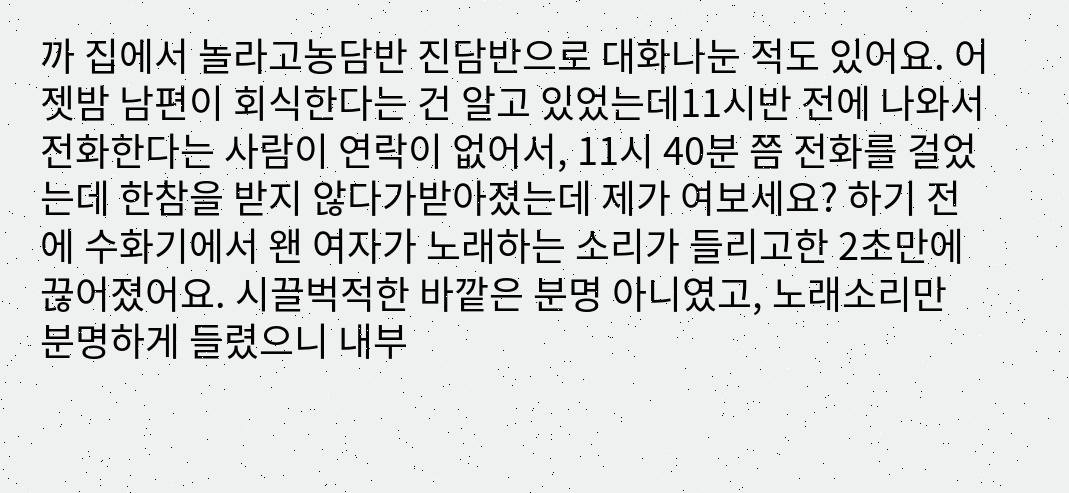까 집에서 놀라고농담반 진담반으로 대화나눈 적도 있어요. 어젯밤 남편이 회식한다는 건 알고 있었는데11시반 전에 나와서 전화한다는 사람이 연락이 없어서, 11시 40분 쯤 전화를 걸었는데 한참을 받지 않다가받아졌는데 제가 여보세요? 하기 전에 수화기에서 왠 여자가 노래하는 소리가 들리고한 2초만에 끊어졌어요. 시끌벅적한 바깥은 분명 아니였고, 노래소리만 분명하게 들렸으니 내부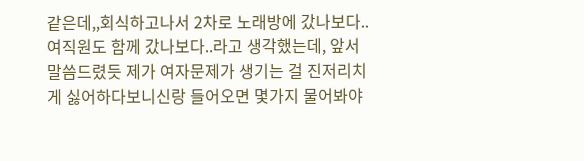같은데,,회식하고나서 2차로 노래방에 갔나보다.. 여직원도 함께 갔나보다..라고 생각했는데, 앞서 말씀드렸듯 제가 여자문제가 생기는 걸 진저리치게 싫어하다보니신랑 들어오면 몇가지 물어봐야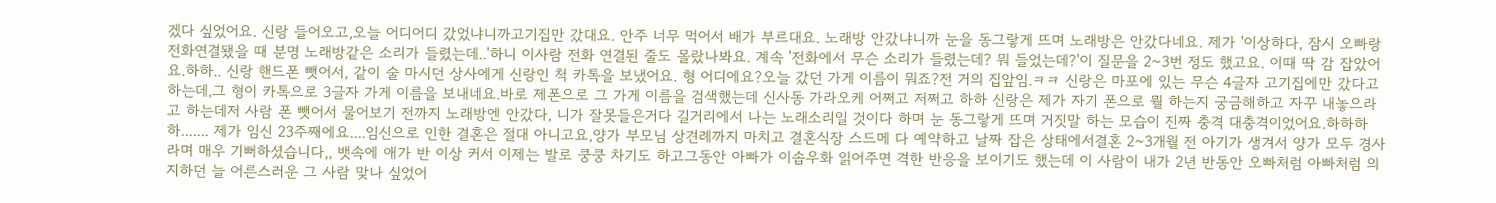겠다 싶었어요. 신랑 들어오고,오늘 어디어디 갔었냐니까고기집만 갔대요. 안주 너무 먹어서 배가 부르대요. 노래방 안갔냐니까 눈을 동그랗게 뜨며 노래방은 안갔다네요. 제가 '이상하다, 잠시 오빠랑 전화연결됐을 때 분명 노래방같은 소리가 들렸는데..'하니 이사람 전화 연결된 줄도 몰랐나봐요. 계속 '전화에서 무슨 소리가 들렸는데? 뭐 들었는데?'이 질문을 2~3번 정도 했고요. 이때 딱 감 잡았어요.하하.. 신랑 핸드폰 뺏어서, 같이 술 마시던 상사에게 신랑인 척 카톡을 보냈어요. 형 어디에요?오늘 갔던 가게 이름이 뭐죠?전 거의 집앞임.ㅋㅋ 신랑은 마포에 있는 무슨 4글자 고기집에만 갔다고 하는데,그 형이 카톡으로 3글자 가게 이름을 보내네요.바로 제폰으로 그 가게 이름을 검색했는데 신사동 가라오케 어쩌고 저쩌고 하하 신랑은 제가 자기 폰으로 뭘 하는지 궁금해하고 자꾸 내놓으라고 하는데저 사람 폰 뺏어서 물어보기 전까지 노래방엔 안갔다, 니가 잘못들은거다 길거리에서 나는 노래소리일 것이다 하며 눈 동그랗게 뜨며 거짓말 하는 모습이 진짜 충격 대충격이었어요.하하하하....... 제가 임신 23주째에요....임신으로 인한 결혼은 절대 아니고요,양가 부모님 상견례까지 마치고 결혼식장 스드메 다 예약하고 날짜 잡은 상태에서결혼 2~3개월 전 아기가 생겨서 양가 모두 경사라며 매우 기뻐하셨습니다,, 뱃속에 애가 반 이상 커서 이제는 발로 쿵쿵 차기도 하고그동안 아빠가 이솝우화 읽어주면 격한 반응을 보이기도 했는데 이 사람이 내가 2년 반동안 오빠처럼 아빠처럼 의지하던 늘 어른스러운 그 사람 맞나 싶었어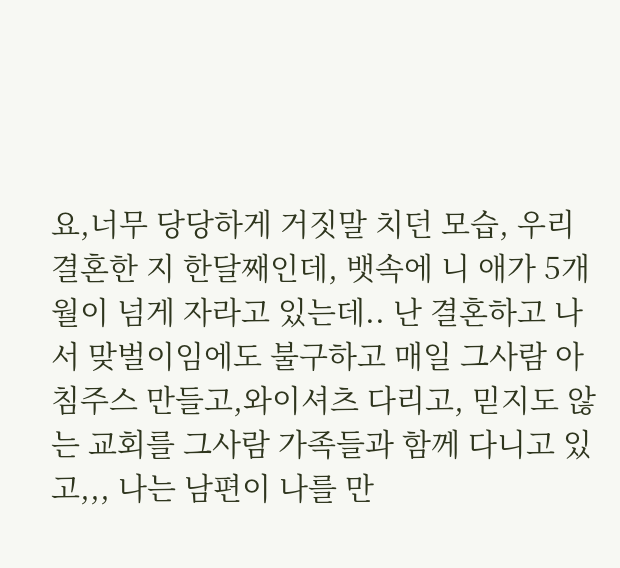요,너무 당당하게 거짓말 치던 모습, 우리 결혼한 지 한달째인데, 뱃속에 니 애가 5개월이 넘게 자라고 있는데.. 난 결혼하고 나서 맞벌이임에도 불구하고 매일 그사람 아침주스 만들고,와이셔츠 다리고, 믿지도 않는 교회를 그사람 가족들과 함께 다니고 있고,,, 나는 남편이 나를 만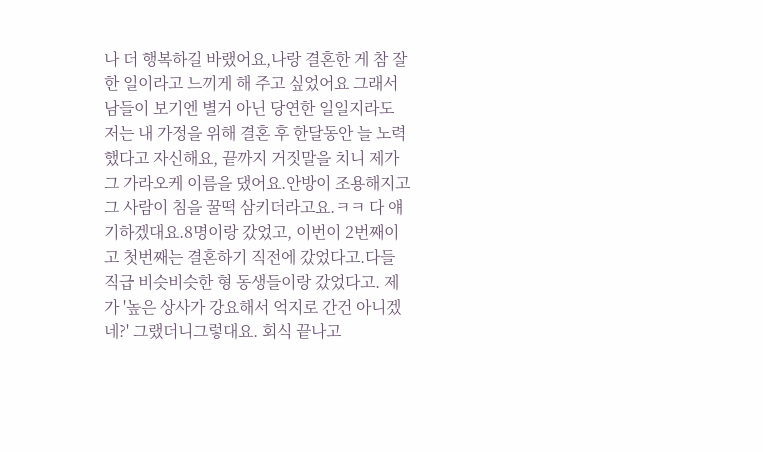나 더 행복하길 바랬어요,나랑 결혼한 게 참 잘 한 일이라고 느끼게 해 주고 싶었어요 그래서 남들이 보기엔 별거 아닌 당연한 일일지라도 저는 내 가정을 위해 결혼 후 한달동안 늘 노력했다고 자신해요, 끝까지 거짓말을 치니 제가 그 가라오케 이름을 댔어요.안방이 조용해지고 그 사람이 침을 꿀떡 삼키더라고요.ㅋㅋ 다 얘기하겠대요.8명이랑 갔었고, 이번이 2번째이고 첫번째는 결혼하기 직전에 갔었다고.다들 직급 비슷비슷한 형 동생들이랑 갔었다고. 제가 '높은 상사가 강요해서 억지로 간건 아니겠네?' 그랬더니그렇대요. 회식 끝나고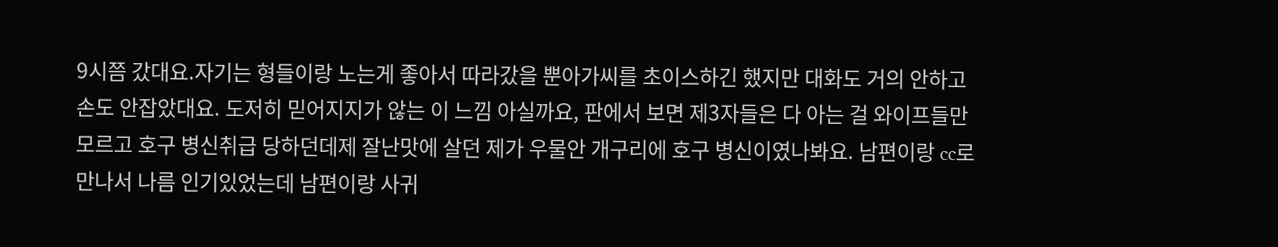9시쯤 갔대요.자기는 형들이랑 노는게 좋아서 따라갔을 뿐아가씨를 초이스하긴 했지만 대화도 거의 안하고 손도 안잡았대요. 도저히 믿어지지가 않는 이 느낌 아실까요, 판에서 보면 제3자들은 다 아는 걸 와이프들만 모르고 호구 병신취급 당하던데제 잘난맛에 살던 제가 우물안 개구리에 호구 병신이였나봐요. 남편이랑 cc로 만나서 나름 인기있었는데 남편이랑 사귀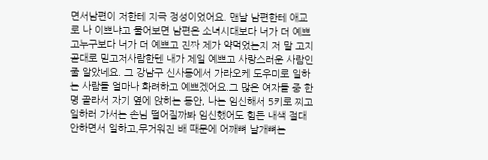면서남편이 저한테 지극 정성이었어요. 맨날 남편한테 애교로 나 이쁘냐고 물어보면 남편은 소녀시대보다 너가 더 예쁘고누구보다 너가 더 예쁘고 진짜 제가 약먹었는지 저 말 고지곧대로 믿고저사람한텐 내가 제일 예쁘고 사랑스러운 사람인 줄 알았네요. 그 강남구 신사동에서 가라오케 도우미로 일하는 사람들 얼마나 화려하고 예쁘겠어요.그 많은 여자들 중 한명 골라서 자기 옆에 앉히는 동안, 나는 임신해서 5키로 찌고 일하러 가서는 손님 떨어질까봐 임신했어도 힘든 내색 절대 안하면서 일하고,무거워진 배 때문에 어깨뼈 날개뼈는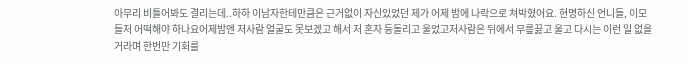아무리 비틀어봐도 결리는데..하하 이남자한테만큼은 근거없이 자신있었던 제가 어제 밤에 나락으로 쳐박혔어요. 현명하신 언니들, 이모들저 어떡해야 하나요어제밤엔 저사람 얼굴도 못보겠고 해서 저 혼자 등돌리고 울었고저사람은 뒤에서 무릎꿇고 울고 다시는 이런 일 없을거라며 한번만 기회를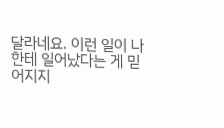달라네요. 이런 일이 나한테 일어났다는 게 믿어지지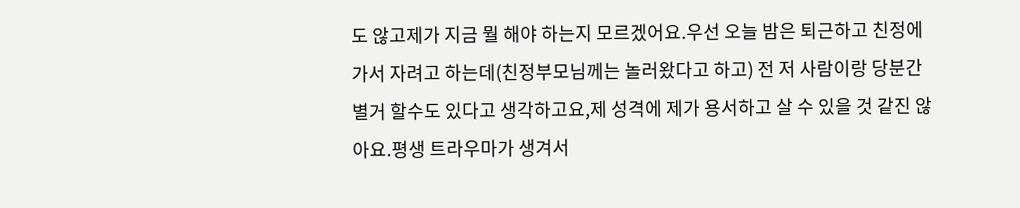도 않고제가 지금 뭘 해야 하는지 모르겠어요.우선 오늘 밤은 퇴근하고 친정에 가서 자려고 하는데(친정부모님께는 놀러왔다고 하고) 전 저 사람이랑 당분간 별거 할수도 있다고 생각하고요,제 성격에 제가 용서하고 살 수 있을 것 같진 않아요.평생 트라우마가 생겨서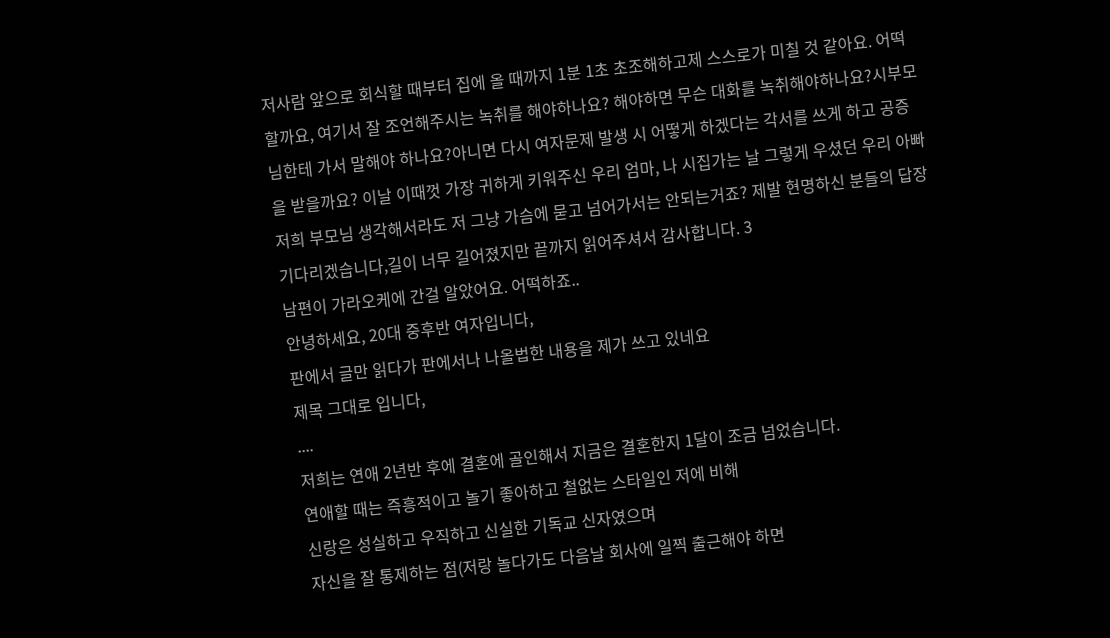저사람 앞으로 회식할 때부터 집에 올 때까지 1분 1초 초조해하고제 스스로가 미칠 것 같아요. 어떡할까요, 여기서 잘 조언해주시는 녹취를 해야하나요? 해야하면 무슨 대화를 녹취해야하나요?시부모님한테 가서 말해야 하나요?아니면 다시 여자문제 발생 시 어떻게 하겠다는 각서를 쓰게 하고 공증을 받을까요? 이날 이때껏 가장 귀하게 키워주신 우리 엄마, 나 시집가는 날 그렇게 우셨던 우리 아빠저희 부모님 생각해서라도 저 그냥 가슴에 묻고 넘어가서는 안되는거죠? 제발 현명하신 분들의 답장 기다리겠습니다,길이 너무 길어졌지만 끝까지 읽어주셔서 감사합니다. 3
남편이 가라오케에 간걸 알았어요. 어떡하죠..
안녕하세요, 20대 중후반 여자입니다,
판에서 글만 읽다가 판에서나 나올법한 내용을 제가 쓰고 있네요
제목 그대로 입니다,
....
저희는 연애 2년반 후에 결혼에 골인해서 지금은 결혼한지 1달이 조금 넘었습니다.
연애할 때는 즉흥적이고 놀기 좋아하고 철없는 스타일인 저에 비해
신랑은 성실하고 우직하고 신실한 기독교 신자였으며
자신을 잘 통제하는 점(저랑 놀다가도 다음날 회사에 일찍 출근해야 하면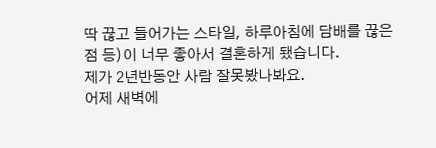딱 끊고 들어가는 스타일, 하루아침에 담배를 끊은 점 등)이 너무 좋아서 결혼하게 됐습니다.
제가 2년반동안 사람 잘못봤나봐요.
어제 새벽에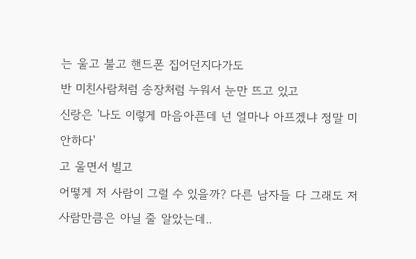는 울고 불고 핸드폰 집어던지다가도
반 미친사람처럼 송장처럼 누워서 눈만 뜨고 있고
신랑은 '나도 이렇게 마음아픈데 넌 얼마나 아프겠냐 정말 미안하다'
고 울면서 빌고
어떻게 저 사람이 그럴 수 있을까? 다른 남자들 다 그래도 저사람만큼은 아닐 줄 알았는데..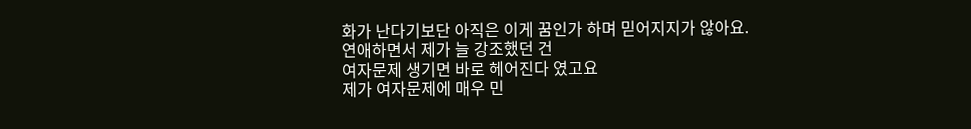화가 난다기보단 아직은 이게 꿈인가 하며 믿어지지가 않아요.
연애하면서 제가 늘 강조했던 건
여자문제 생기면 바로 헤어진다 였고요
제가 여자문제에 매우 민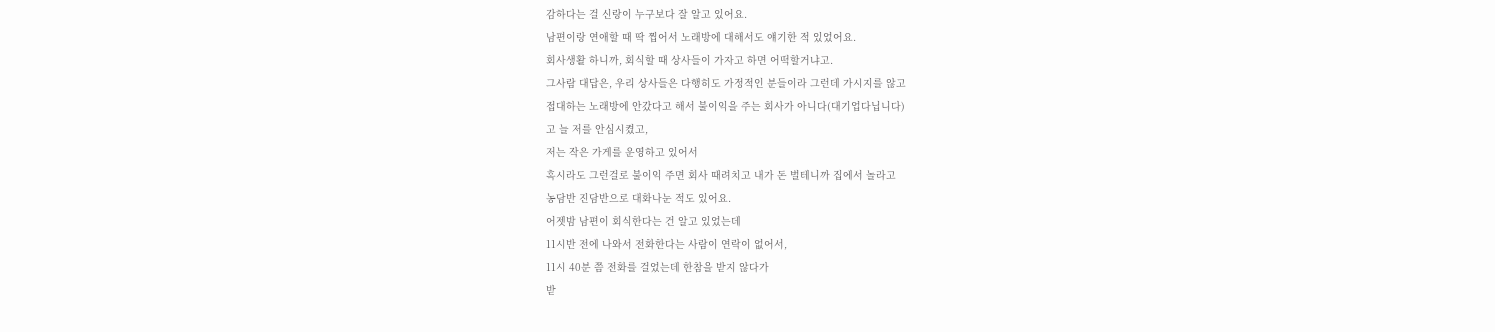감하다는 걸 신랑이 누구보다 잘 알고 있어요.
남편이랑 연애할 때 딱 찝어서 노래방에 대해서도 얘기한 적 있었어요.
회사생활 하니까, 회식할 때 상사들이 가자고 하면 어떡할거냐고.
그사람 대답은, 우리 상사들은 다행히도 가정적인 분들이라 그런데 가시지를 않고
접대하는 노래방에 안갔다고 해서 불이익을 주는 회사가 아니다(대기업다닙니다)
고 늘 저를 안심시켰고,
저는 작은 가게를 운영하고 있어서
혹시라도 그런걸로 불이익 주면 회사 때려치고 내가 돈 벌테니까 집에서 놀라고
농담반 진담반으로 대화나눈 적도 있어요.
어젯밤 남편이 회식한다는 건 알고 있었는데
11시반 전에 나와서 전화한다는 사람이 연락이 없어서,
11시 40분 쯤 전화를 걸었는데 한참을 받지 않다가
받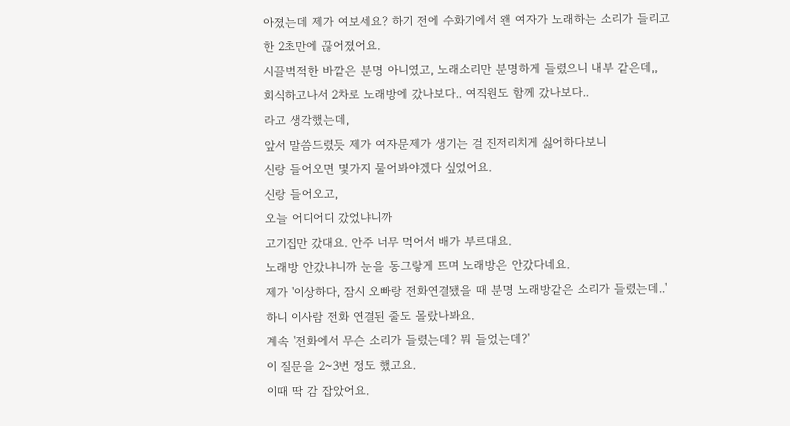아졌는데 제가 여보세요? 하기 전에 수화기에서 왠 여자가 노래하는 소리가 들리고
한 2초만에 끊어졌어요.
시끌벅적한 바깥은 분명 아니였고, 노래소리만 분명하게 들렸으니 내부 같은데,,
회식하고나서 2차로 노래방에 갔나보다.. 여직원도 함께 갔나보다..
라고 생각했는데,
앞서 말씀드렸듯 제가 여자문제가 생기는 걸 진저리치게 싫어하다보니
신랑 들어오면 몇가지 물어봐야겠다 싶었어요.
신랑 들어오고,
오늘 어디어디 갔었냐니까
고기집만 갔대요. 안주 너무 먹어서 배가 부르대요.
노래방 안갔냐니까 눈을 동그랗게 뜨며 노래방은 안갔다네요.
제가 '이상하다, 잠시 오빠랑 전화연결됐을 때 분명 노래방같은 소리가 들렸는데..'
하니 이사람 전화 연결된 줄도 몰랐나봐요.
계속 '전화에서 무슨 소리가 들렸는데? 뭐 들었는데?'
이 질문을 2~3번 정도 했고요.
이때 딱 감 잡았어요.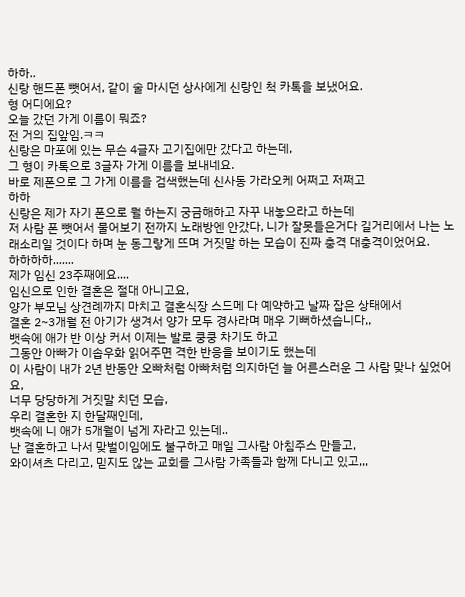하하..
신랑 핸드폰 뺏어서, 같이 술 마시던 상사에게 신랑인 척 카톡을 보냈어요.
형 어디에요?
오늘 갔던 가게 이름이 뭐죠?
전 거의 집앞임.ㅋㅋ
신랑은 마포에 있는 무슨 4글자 고기집에만 갔다고 하는데,
그 형이 카톡으로 3글자 가게 이름을 보내네요.
바로 제폰으로 그 가게 이름을 검색했는데 신사동 가라오케 어쩌고 저쩌고
하하
신랑은 제가 자기 폰으로 뭘 하는지 궁금해하고 자꾸 내놓으라고 하는데
저 사람 폰 뺏어서 물어보기 전까지 노래방엔 안갔다, 니가 잘못들은거다 길거리에서 나는 노래소리일 것이다 하며 눈 동그랗게 뜨며 거짓말 하는 모습이 진짜 충격 대충격이었어요.
하하하하.......
제가 임신 23주째에요....
임신으로 인한 결혼은 절대 아니고요,
양가 부모님 상견례까지 마치고 결혼식장 스드메 다 예약하고 날짜 잡은 상태에서
결혼 2~3개월 전 아기가 생겨서 양가 모두 경사라며 매우 기뻐하셨습니다,,
뱃속에 애가 반 이상 커서 이제는 발로 쿵쿵 차기도 하고
그동안 아빠가 이솝우화 읽어주면 격한 반응을 보이기도 했는데
이 사람이 내가 2년 반동안 오빠처럼 아빠처럼 의지하던 늘 어른스러운 그 사람 맞나 싶었어요,
너무 당당하게 거짓말 치던 모습,
우리 결혼한 지 한달째인데,
뱃속에 니 애가 5개월이 넘게 자라고 있는데..
난 결혼하고 나서 맞벌이임에도 불구하고 매일 그사람 아침주스 만들고,
와이셔츠 다리고, 믿지도 않는 교회를 그사람 가족들과 함께 다니고 있고,,,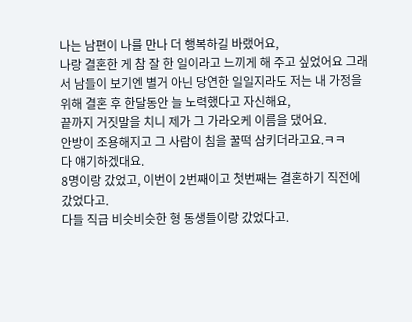나는 남편이 나를 만나 더 행복하길 바랬어요,
나랑 결혼한 게 참 잘 한 일이라고 느끼게 해 주고 싶었어요 그래서 남들이 보기엔 별거 아닌 당연한 일일지라도 저는 내 가정을 위해 결혼 후 한달동안 늘 노력했다고 자신해요,
끝까지 거짓말을 치니 제가 그 가라오케 이름을 댔어요.
안방이 조용해지고 그 사람이 침을 꿀떡 삼키더라고요.ㅋㅋ
다 얘기하겠대요.
8명이랑 갔었고, 이번이 2번째이고 첫번째는 결혼하기 직전에 갔었다고.
다들 직급 비슷비슷한 형 동생들이랑 갔었다고.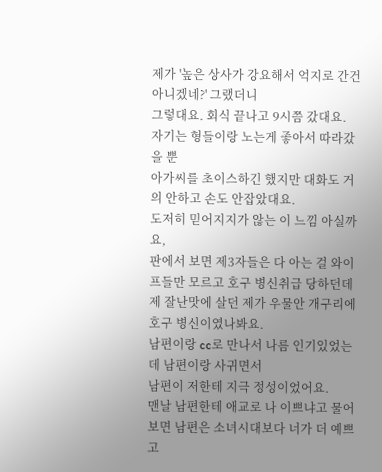제가 '높은 상사가 강요해서 억지로 간건 아니겠네?' 그랬더니
그렇대요. 회식 끝나고 9시쯤 갔대요.
자기는 형들이랑 노는게 좋아서 따라갔을 뿐
아가씨를 초이스하긴 했지만 대화도 거의 안하고 손도 안잡았대요.
도저히 믿어지지가 않는 이 느낌 아실까요,
판에서 보면 제3자들은 다 아는 걸 와이프들만 모르고 호구 병신취급 당하던데
제 잘난맛에 살던 제가 우물안 개구리에 호구 병신이였나봐요.
남편이랑 cc로 만나서 나름 인기있었는데 남편이랑 사귀면서
남편이 저한테 지극 정성이었어요.
맨날 남편한테 애교로 나 이쁘냐고 물어보면 남편은 소녀시대보다 너가 더 예쁘고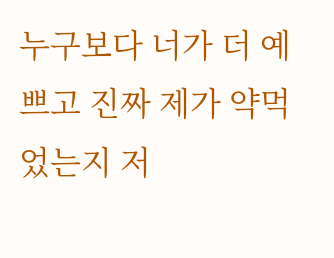누구보다 너가 더 예쁘고 진짜 제가 약먹었는지 저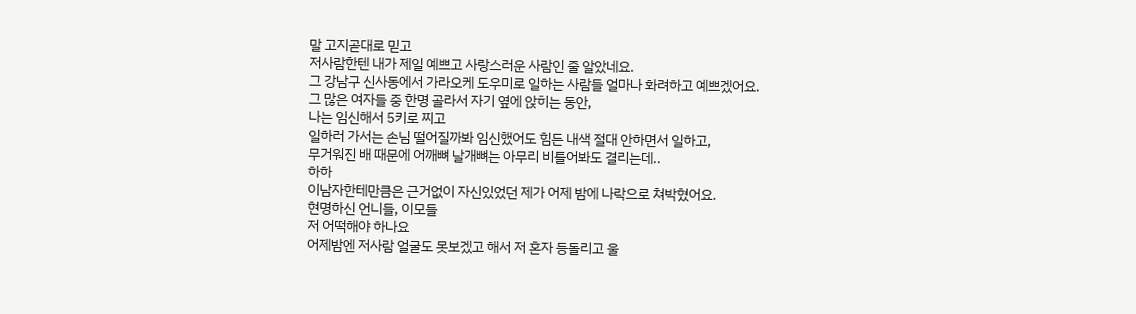말 고지곧대로 믿고
저사람한텐 내가 제일 예쁘고 사랑스러운 사람인 줄 알았네요.
그 강남구 신사동에서 가라오케 도우미로 일하는 사람들 얼마나 화려하고 예쁘겠어요.
그 많은 여자들 중 한명 골라서 자기 옆에 앉히는 동안,
나는 임신해서 5키로 찌고
일하러 가서는 손님 떨어질까봐 임신했어도 힘든 내색 절대 안하면서 일하고,
무거워진 배 때문에 어깨뼈 날개뼈는 아무리 비틀어봐도 결리는데..
하하
이남자한테만큼은 근거없이 자신있었던 제가 어제 밤에 나락으로 쳐박혔어요.
현명하신 언니들, 이모들
저 어떡해야 하나요
어제밤엔 저사람 얼굴도 못보겠고 해서 저 혼자 등돌리고 울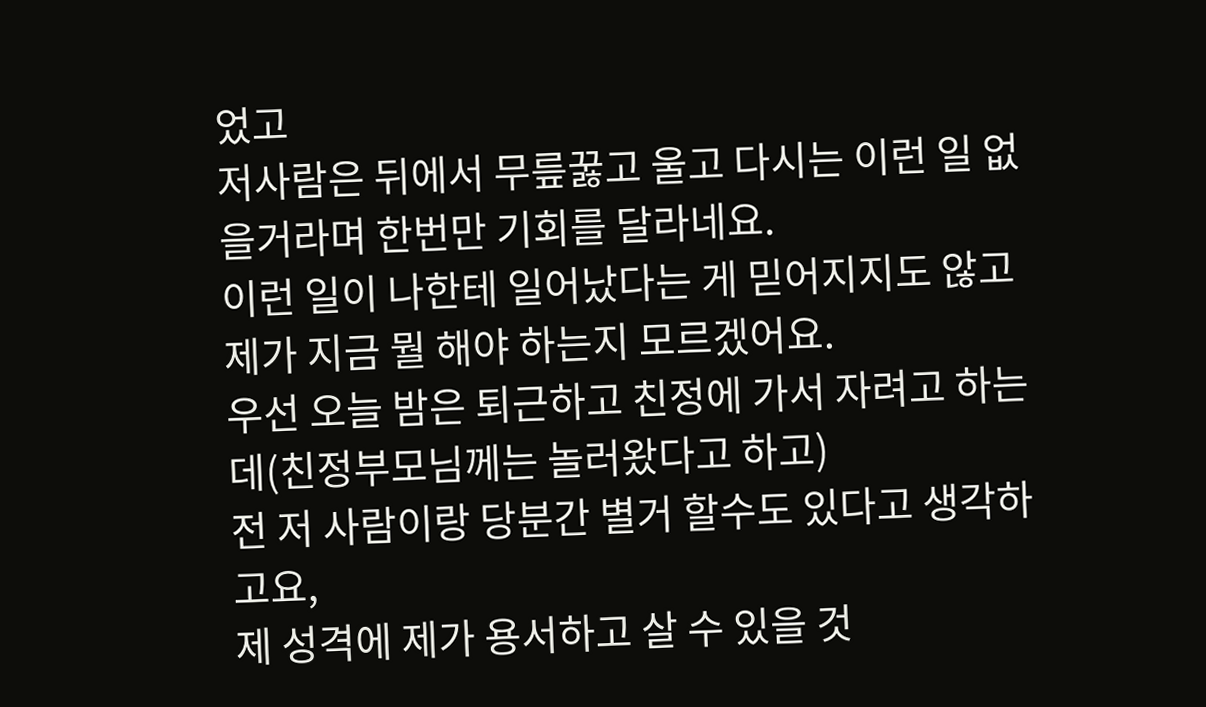었고
저사람은 뒤에서 무릎꿇고 울고 다시는 이런 일 없을거라며 한번만 기회를 달라네요.
이런 일이 나한테 일어났다는 게 믿어지지도 않고
제가 지금 뭘 해야 하는지 모르겠어요.
우선 오늘 밤은 퇴근하고 친정에 가서 자려고 하는데(친정부모님께는 놀러왔다고 하고)
전 저 사람이랑 당분간 별거 할수도 있다고 생각하고요,
제 성격에 제가 용서하고 살 수 있을 것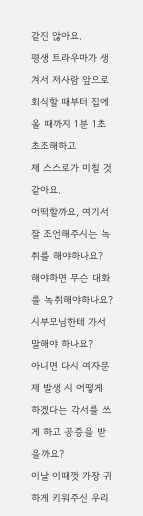같진 않아요.
평생 트라우마가 생겨서 저사람 앞으로 회식할 때부터 집에 올 때까지 1분 1초 초조해하고
제 스스로가 미칠 것 같아요.
어떡할까요, 여기서 잘 조언해주시는 녹취를 해야하나요? 해야하면 무슨 대화를 녹취해야하나요?
시부모님한테 가서 말해야 하나요?
아니면 다시 여자문제 발생 시 어떻게 하겠다는 각서를 쓰게 하고 공증을 받을까요?
이날 이때껏 가장 귀하게 키워주신 우리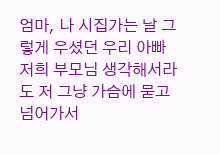엄마, 나 시집가는 날 그렇게 우셨던 우리 아빠
저희 부모님 생각해서라도 저 그냥 가슴에 묻고 넘어가서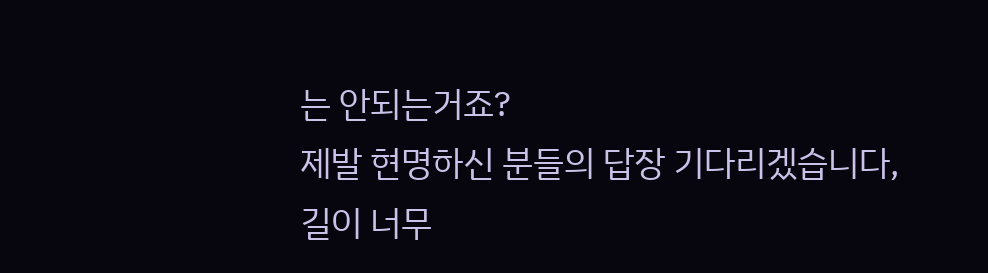는 안되는거죠?
제발 현명하신 분들의 답장 기다리겠습니다,
길이 너무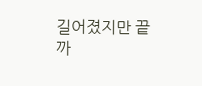길어졌지만 끝까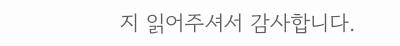지 읽어주셔서 감사합니다.